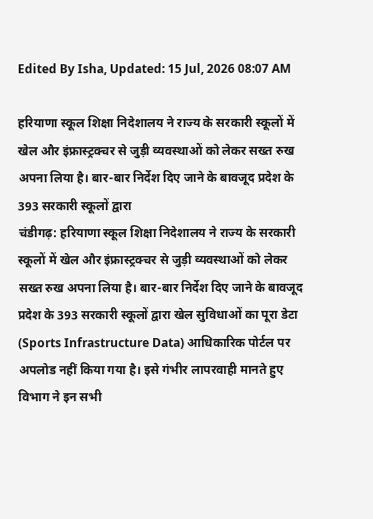Edited By Isha, Updated: 15 Jul, 2026 08:07 AM

हरियाणा स्कूल शिक्षा निदेशालय ने राज्य के सरकारी स्कूलों में खेल और इंफ्रास्ट्रक्चर से जुड़ी व्यवस्थाओं को लेकर सख्त रुख अपना लिया है। बार-बार निर्देश दिए जाने के बावजूद प्रदेश के 393 सरकारी स्कूलों द्वारा
चंडीगढ़: हरियाणा स्कूल शिक्षा निदेशालय ने राज्य के सरकारी स्कूलों में खेल और इंफ्रास्ट्रक्चर से जुड़ी व्यवस्थाओं को लेकर सख्त रुख अपना लिया है। बार-बार निर्देश दिए जाने के बावजूद प्रदेश के 393 सरकारी स्कूलों द्वारा खेल सुविधाओं का पूरा डेटा (Sports Infrastructure Data) आधिकारिक पोर्टल पर अपलोड नहीं किया गया है। इसे गंभीर लापरवाही मानते हुए विभाग ने इन सभी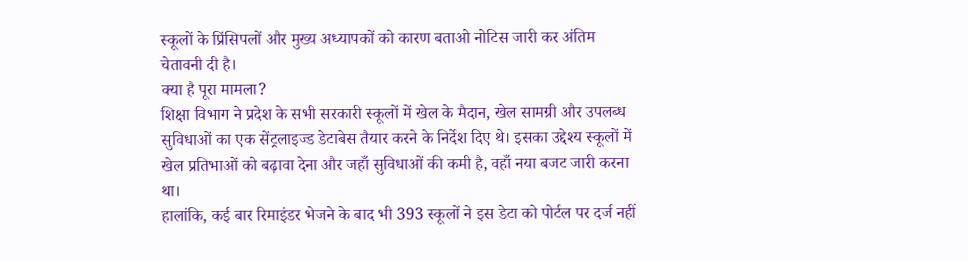स्कूलों के प्रिंसिपलों और मुख्य अध्यापकों को कारण बताओ नोटिस जारी कर अंतिम चेतावनी दी है।
क्या है पूरा मामला?
शिक्षा विभाग ने प्रदेश के सभी सरकारी स्कूलों में खेल के मैदान, खेल सामग्री और उपलब्ध सुविधाओं का एक सेंट्रलाइज्ड डेटाबेस तैयार करने के निर्देश दिए थे। इसका उद्देश्य स्कूलों में खेल प्रतिभाओं को बढ़ावा देना और जहाँ सुविधाओं की कमी है, वहाँ नया बजट जारी करना था।
हालांकि, कई बार रिमाइंडर भेजने के बाद भी 393 स्कूलों ने इस डेटा को पोर्टल पर दर्ज नहीं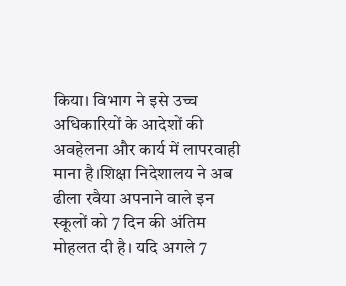किया। विभाग ने इसे उच्च अधिकारियों के आदेशों की अवहेलना और कार्य में लापरवाही माना है।शिक्षा निदेशालय ने अब ढीला रवैया अपनाने वाले इन स्कूलों को 7 दिन की अंतिम मोहलत दी है। यदि अगले 7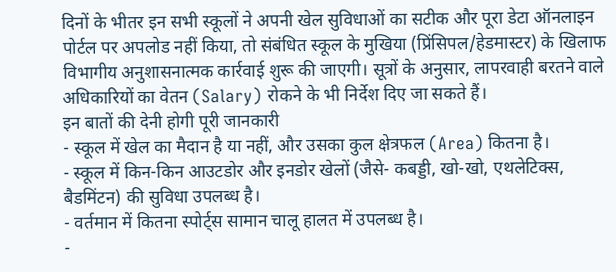दिनों के भीतर इन सभी स्कूलों ने अपनी खेल सुविधाओं का सटीक और पूरा डेटा ऑनलाइन पोर्टल पर अपलोड नहीं किया, तो संबंधित स्कूल के मुखिया (प्रिंसिपल/हेडमास्टर) के खिलाफ विभागीय अनुशासनात्मक कार्रवाई शुरू की जाएगी। सूत्रों के अनुसार, लापरवाही बरतने वाले अधिकारियों का वेतन (Salary) रोकने के भी निर्देश दिए जा सकते हैं।
इन बातों की देनी होगी पूरी जानकारी
- स्कूल में खेल का मैदान है या नहीं, और उसका कुल क्षेत्रफल (Area) कितना है।
- स्कूल में किन-किन आउटडोर और इनडोर खेलों (जैसे- कबड्डी, खो-खो, एथलेटिक्स, बैडमिंटन) की सुविधा उपलब्ध है।
- वर्तमान में कितना स्पोर्ट्स सामान चालू हालत में उपलब्ध है।
-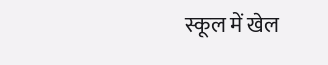स्कूल में खेल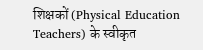शिक्षकों (Physical Education Teachers) के स्वीकृत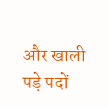और खाली पड़े पदों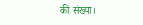की संख्या।